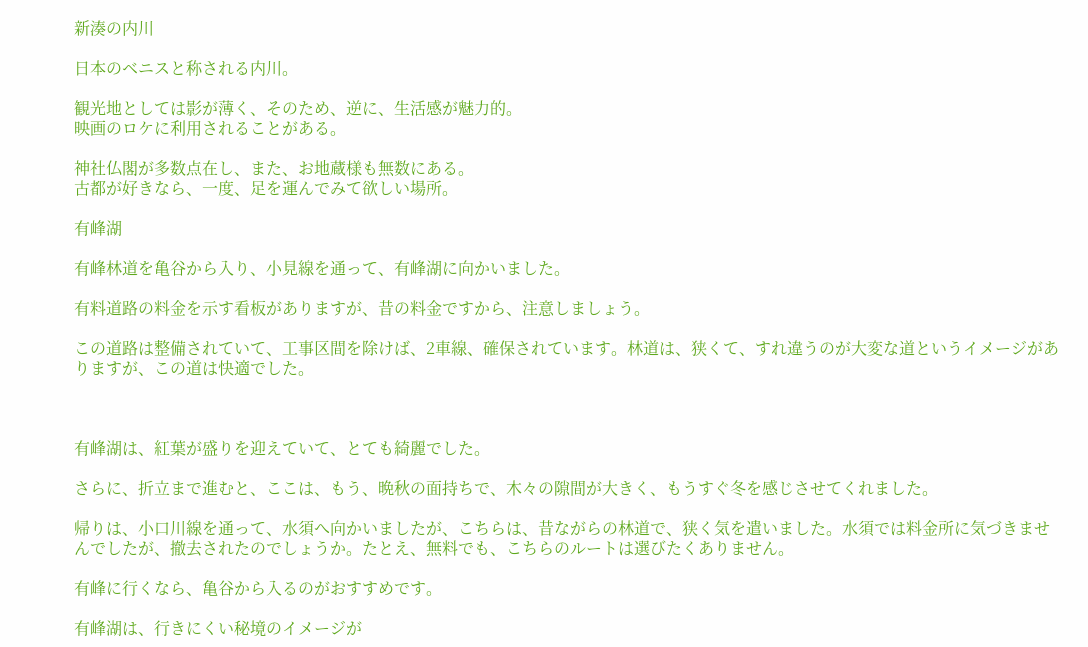新湊の内川

日本のベニスと称される内川。

観光地としては影が薄く、そのため、逆に、生活感が魅力的。
映画のロケに利用されることがある。

神社仏閣が多数点在し、また、お地蔵様も無数にある。
古都が好きなら、一度、足を運んでみて欲しい場所。

有峰湖

有峰林道を亀谷から入り、小見線を通って、有峰湖に向かいました。

有料道路の料金を示す看板がありますが、昔の料金ですから、注意しましょう。

この道路は整備されていて、工事区間を除けば、2車線、確保されています。林道は、狭くて、すれ違うのが大変な道というイメージがありますが、この道は快適でした。



有峰湖は、紅葉が盛りを迎えていて、とても綺麗でした。

さらに、折立まで進むと、ここは、もう、晩秋の面持ちで、木々の隙間が大きく、もうすぐ冬を感じさせてくれました。

帰りは、小口川線を通って、水須へ向かいましたが、こちらは、昔ながらの林道で、狭く気を遣いました。水須では料金所に気づきませんでしたが、撤去されたのでしょうか。たとえ、無料でも、こちらのルートは選びたくありません。

有峰に行くなら、亀谷から入るのがおすすめです。

有峰湖は、行きにくい秘境のイメージが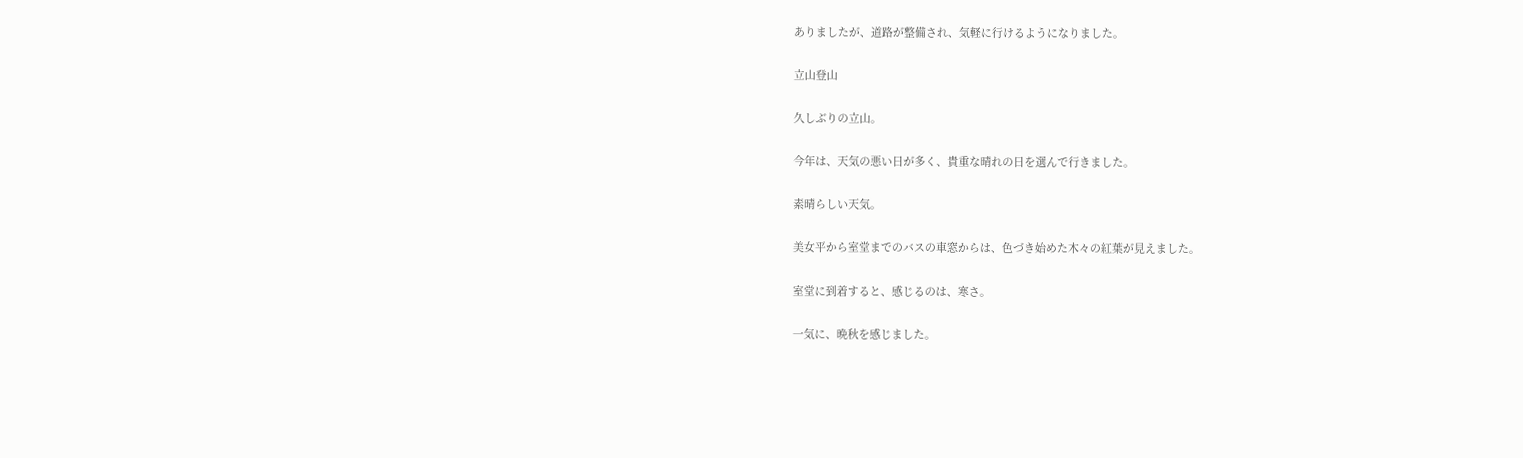ありましたが、道路が整備され、気軽に行けるようになりました。

立山登山

久しぶりの立山。

今年は、天気の悪い日が多く、貴重な晴れの日を選んで行きました。

素晴らしい天気。

美女平から室堂までのバスの車窓からは、色づき始めた木々の紅葉が見えました。

室堂に到着すると、感じるのは、寒さ。

一気に、晩秋を感じました。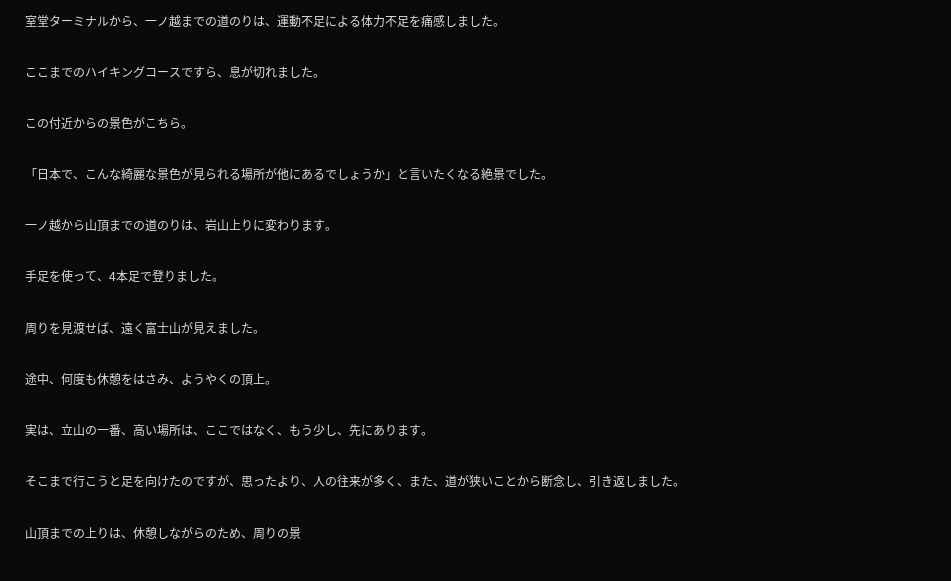室堂ターミナルから、一ノ越までの道のりは、運動不足による体力不足を痛感しました。

ここまでのハイキングコースですら、息が切れました。

この付近からの景色がこちら。

「日本で、こんな綺麗な景色が見られる場所が他にあるでしょうか」と言いたくなる絶景でした。

一ノ越から山頂までの道のりは、岩山上りに変わります。

手足を使って、4本足で登りました。

周りを見渡せば、遠く富士山が見えました。

途中、何度も休憩をはさみ、ようやくの頂上。

実は、立山の一番、高い場所は、ここではなく、もう少し、先にあります。

そこまで行こうと足を向けたのですが、思ったより、人の往来が多く、また、道が狭いことから断念し、引き返しました。

山頂までの上りは、休憩しながらのため、周りの景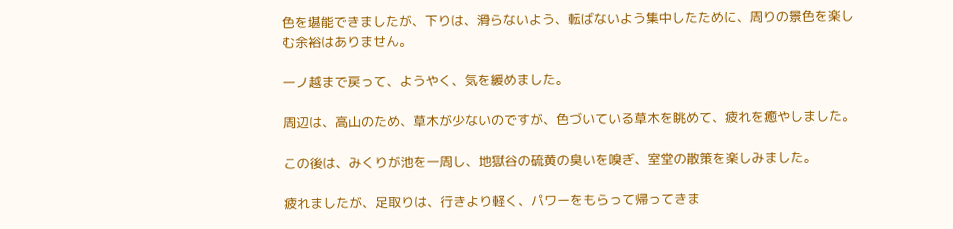色を堪能できましたが、下りは、滑らないよう、転ばないよう集中したために、周りの景色を楽しむ余裕はありません。

一ノ越まで戻って、ようやく、気を緩めました。

周辺は、高山のため、草木が少ないのですが、色づいている草木を眺めて、疲れを癒やしました。

この後は、みくりが池を一周し、地獄谷の硫黄の臭いを嗅ぎ、室堂の散策を楽しみました。

疲れましたが、足取りは、行きより軽く、パワーをもらって帰ってきま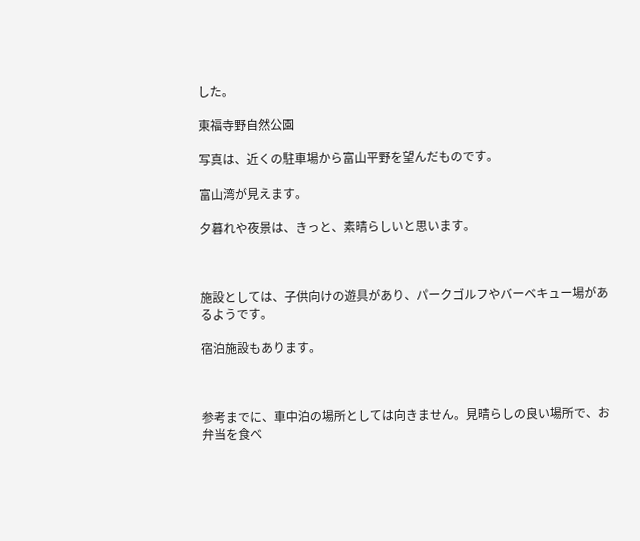した。

東福寺野自然公園

写真は、近くの駐車場から富山平野を望んだものです。

富山湾が見えます。

夕暮れや夜景は、きっと、素晴らしいと思います。



施設としては、子供向けの遊具があり、パークゴルフやバーベキュー場があるようです。

宿泊施設もあります。



参考までに、車中泊の場所としては向きません。見晴らしの良い場所で、お弁当を食べ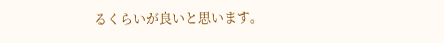るくらいが良いと思います。